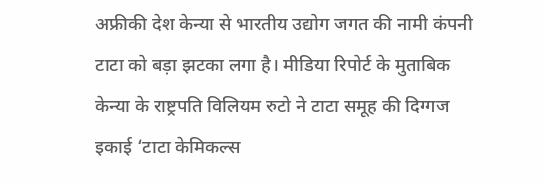अफ्रीकी देश केन्या से भारतीय उद्योग जगत की नामी कंपनी टाटा को बड़ा झटका लगा है। मीडिया रिपोर्ट के मुताबिक केन्या के राष्ट्रपति विलियम रुटो ने टाटा समूह की दिग्गज इकाई ‘टाटा केमिकल्स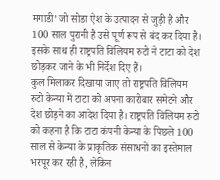मगाडी’ जो सोडा ऐश के उत्पादन से जुड़ी है और 100 साल पुरानी है उसे पूर्ण रूप से बंद कर दिया है। इसके साथ ही राष्ट्रपति विलियम रुटो ने टाटा को देश छोड़कर जाने के भी निर्देश दिए हैं।
कुल मिलाकर दिखाया जाए तो राष्ट्रपति विलियम रुटो केन्या में टाटा को अपना कारोबार समेटने और देश छोड़ने का आदेश दिया है। राष्ट्रपति विलियम रुटो को कहना है कि टाटा कंपनी केन्या के पिछले 100 साल से केन्या के प्राकृतिक संसाधनों का इस्तेमाल भरपूर कर रही है, लेकिन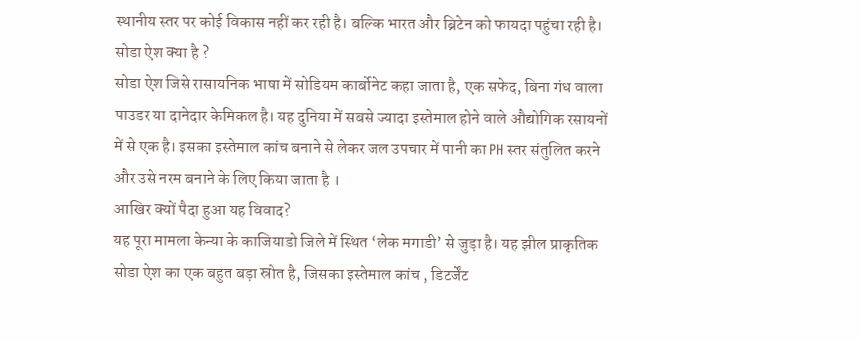स्थानीय स्तर पर कोई विकास नहीं कर रही है। बल्कि भारत और ब्रिटेन को फायदा पहुंचा रही है।
सोडा ऐश क्या है ?
सोडा ऐश जिसे रासायनिक भाषा में सोडियम कार्बोनेट कहा जाता है, एक सफेद, बिना गंध वाला पाउडर या दानेदार केमिकल है। यह दुनिया में सबसे ज्यादा इस्तेमाल होने वाले औद्योगिक रसायनों में से एक है। इसका इस्तेमाल कांच बनाने से लेकर जल उपचार में पानी का PH स्तर संतुलित करने और उसे नरम बनाने के लिए किया जाता है ।
आखिर क्यों पैदा हुआ यह विवाद?
यह पूरा मामला केन्या के काजियाडो जिले में स्थित ‘लेक मगाडी’ से जुड़ा है। यह झील प्राकृतिक सोडा ऐश का एक बहुत बड़ा स्रोत है, जिसका इस्तेमाल कांच , डिटर्जेंट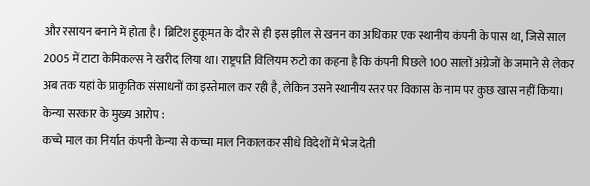और रसायन बनाने में होता है। ब्रिटिश हुकूमत के दौर से ही इस झील से खनन का अधिकार एक स्थानीय कंपनी के पास था, जिसे साल 2005 में टाटा केमिकल्स ने खरीद लिया था। राष्ट्रपति विलियम रुटो का कहना है कि कंपनी पिछले 100 सालों अंग्रेजों के जमाने से लेकर अब तक यहां के प्राकृतिक संसाधनों का इस्तेमाल कर रही है, लेकिन उसने स्थानीय स्तर पर विकास के नाम पर कुछ खास नहीं किया।
केन्या सरकार के मुख्य आरोप :
कच्चे माल का निर्यात कंपनी केन्या से कच्चा माल निकालकर सीधे विदेशों में भेज देती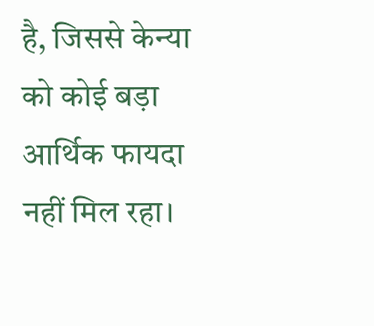है, जिससे केन्या को कोई बड़ा आर्थिक फायदा नहीं मिल रहा।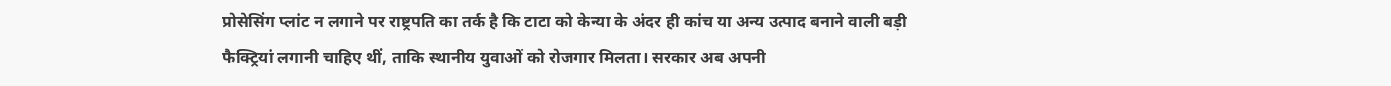प्रोसेसिंग प्लांट न लगाने पर राष्ट्रपति का तर्क है कि टाटा को केन्या के अंदर ही कांच या अन्य उत्पाद बनाने वाली बड़ी फैक्ट्रियां लगानी चाहिए थीं, ताकि स्थानीय युवाओं को रोजगार मिलता। सरकार अब अपनी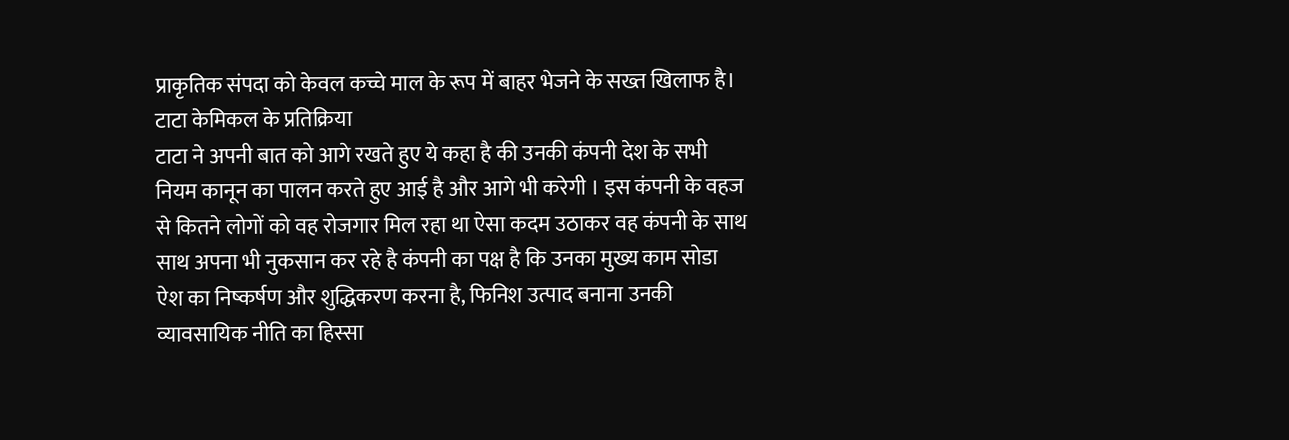प्राकृतिक संपदा को केवल कच्चे माल के रूप में बाहर भेजने के सख्त खिलाफ है।
टाटा केमिकल के प्रतिक्रिया
टाटा ने अपनी बात को आगे रखते हुए ये कहा है की उनकी कंपनी देश के सभी नियम कानून का पालन करते हुए आई है और आगे भी करेगी । इस कंपनी के वहज से कितने लोगों को वह रोजगार मिल रहा था ऐसा कदम उठाकर वह कंपनी के साथ साथ अपना भी नुकसान कर रहे है कंपनी का पक्ष है कि उनका मुख्य काम सोडा ऐश का निष्कर्षण और शुद्धिकरण करना है, फिनिश उत्पाद बनाना उनकी व्यावसायिक नीति का हिस्सा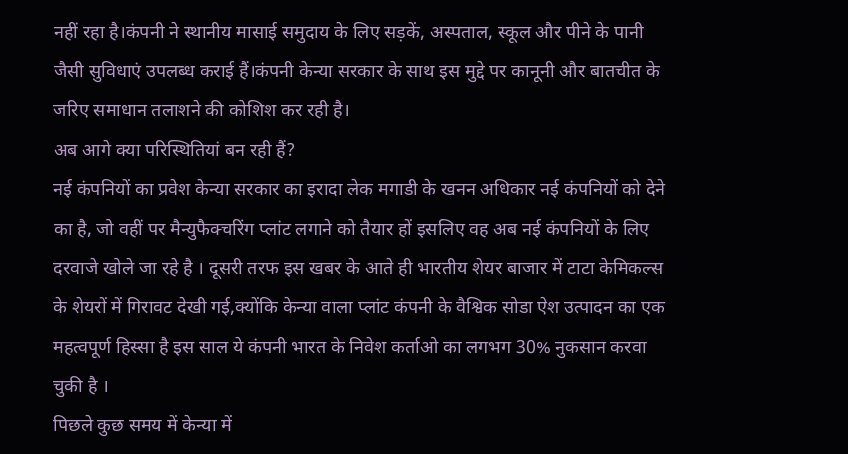नहीं रहा है।कंपनी ने स्थानीय मासाई समुदाय के लिए सड़कें, अस्पताल, स्कूल और पीने के पानी जैसी सुविधाएं उपलब्ध कराई हैं।कंपनी केन्या सरकार के साथ इस मुद्दे पर कानूनी और बातचीत के जरिए समाधान तलाशने की कोशिश कर रही है।
अब आगे क्या परिस्थितियां बन रही हैं?
नई कंपनियों का प्रवेश केन्या सरकार का इरादा लेक मगाडी के खनन अधिकार नई कंपनियों को देने का है, जो वहीं पर मैन्युफैक्चरिंग प्लांट लगाने को तैयार हों इसलिए वह अब नई कंपनियों के लिए दरवाजे खोले जा रहे है । दूसरी तरफ इस खबर के आते ही भारतीय शेयर बाजार में टाटा केमिकल्स के शेयरों में गिरावट देखी गई,क्योंकि केन्या वाला प्लांट कंपनी के वैश्विक सोडा ऐश उत्पादन का एक महत्वपूर्ण हिस्सा है इस साल ये कंपनी भारत के निवेश कर्ताओ का लगभग 30% नुकसान करवा चुकी है ।
पिछले कुछ समय में केन्या में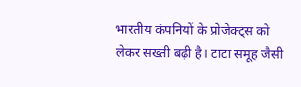भारतीय कंपनियों के प्रोजेक्ट्स को लेकर सख्ती बढ़ी है। टाटा समूह जैसी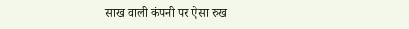साख वाली कंपनी पर ऐसा रुख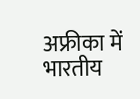अफ्रीका में भारतीय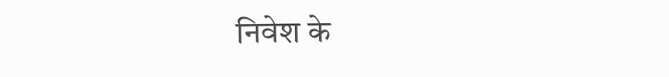निवेश के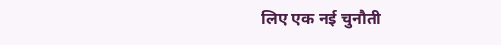लिए एक नई चुनौती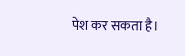पेश कर सकता है।